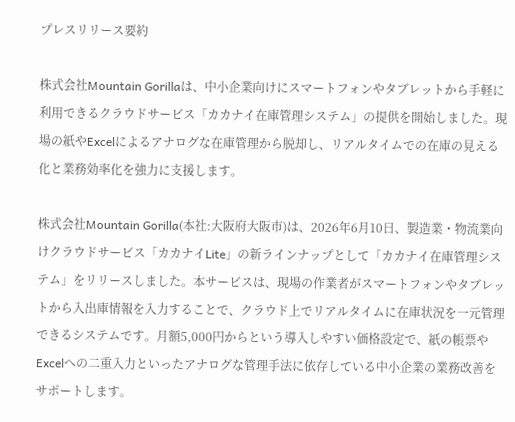プレスリリース要約

株式会社Mountain Gorillaは、中小企業向けにスマートフォンやタブレットから手軽に利用できるクラウドサービス「カカナイ在庫管理システム」の提供を開始しました。現場の紙やExcelによるアナログな在庫管理から脱却し、リアルタイムでの在庫の見える化と業務効率化を強力に支援します。

株式会社Mountain Gorilla(本社:大阪府大阪市)は、2026年6月10日、製造業・物流業向けクラウドサービス「カカナイLite」の新ラインナップとして「カカナイ在庫管理システム」をリリースしました。本サービスは、現場の作業者がスマートフォンやタブレットから入出庫情報を入力することで、クラウド上でリアルタイムに在庫状況を一元管理できるシステムです。月額5,000円からという導入しやすい価格設定で、紙の帳票やExcelへの二重入力といったアナログな管理手法に依存している中小企業の業務改善をサポートします。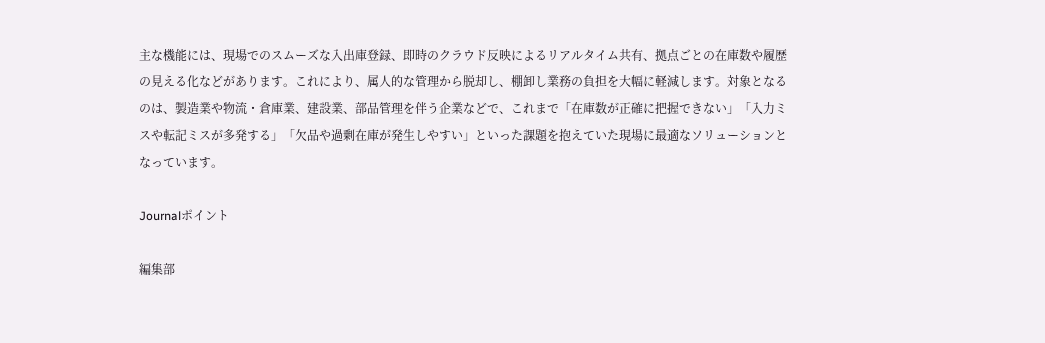主な機能には、現場でのスムーズな入出庫登録、即時のクラウド反映によるリアルタイム共有、拠点ごとの在庫数や履歴の見える化などがあります。これにより、属人的な管理から脱却し、棚卸し業務の負担を大幅に軽減します。対象となるのは、製造業や物流・倉庫業、建設業、部品管理を伴う企業などで、これまで「在庫数が正確に把握できない」「入力ミスや転記ミスが多発する」「欠品や過剰在庫が発生しやすい」といった課題を抱えていた現場に最適なソリューションとなっています。

Journalポイント

編集部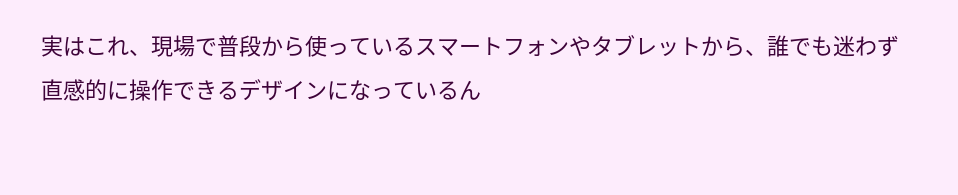実はこれ、現場で普段から使っているスマートフォンやタブレットから、誰でも迷わず直感的に操作できるデザインになっているん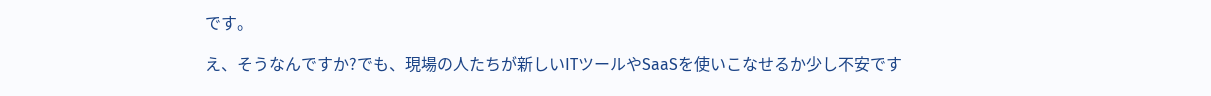です。

え、そうなんですか?でも、現場の人たちが新しいITツールやSaaSを使いこなせるか少し不安です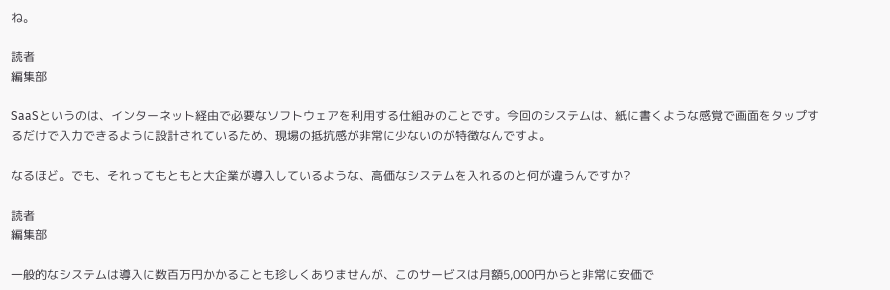ね。

読者
編集部

SaaSというのは、インターネット経由で必要なソフトウェアを利用する仕組みのことです。今回のシステムは、紙に書くような感覚で画面をタップするだけで入力できるように設計されているため、現場の抵抗感が非常に少ないのが特徴なんですよ。

なるほど。でも、それってもともと大企業が導入しているような、高価なシステムを入れるのと何が違うんですか?

読者
編集部

一般的なシステムは導入に数百万円かかることも珍しくありませんが、このサービスは月額5,000円からと非常に安価で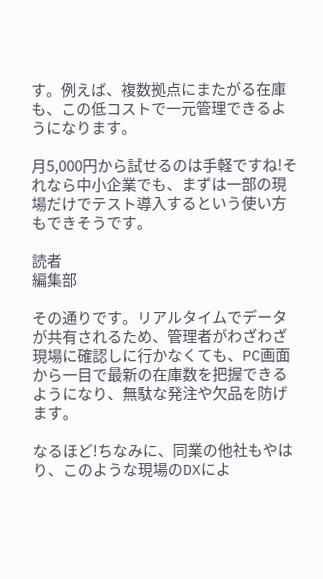す。例えば、複数拠点にまたがる在庫も、この低コストで一元管理できるようになります。

月5,000円から試せるのは手軽ですね!それなら中小企業でも、まずは一部の現場だけでテスト導入するという使い方もできそうです。

読者
編集部

その通りです。リアルタイムでデータが共有されるため、管理者がわざわざ現場に確認しに行かなくても、PC画面から一目で最新の在庫数を把握できるようになり、無駄な発注や欠品を防げます。

なるほど!ちなみに、同業の他社もやはり、このような現場のDXによ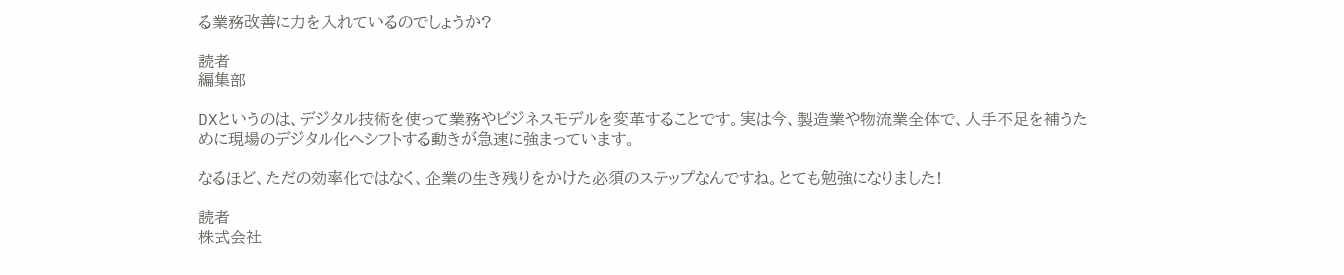る業務改善に力を入れているのでしょうか?

読者
編集部

DXというのは、デジタル技術を使って業務やビジネスモデルを変革することです。実は今、製造業や物流業全体で、人手不足を補うために現場のデジタル化へシフトする動きが急速に強まっています。

なるほど、ただの効率化ではなく、企業の生き残りをかけた必須のステップなんですね。とても勉強になりました!

読者
株式会社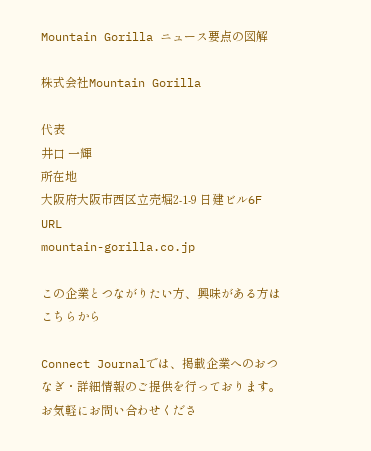Mountain Gorilla ニュース要点の図解

株式会社Mountain Gorilla

代表
井口 一輝
所在地
大阪府大阪市西区立売堀2-1-9 日建ビル6F
URL
mountain-gorilla.co.jp

この企業とつながりたい方、興味がある方はこちらから

Connect Journalでは、掲載企業へのおつなぎ・詳細情報のご提供を行っております。
お気軽にお問い合わせくださ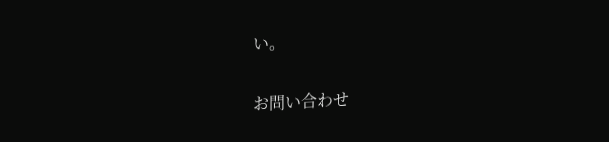い。

お問い合わせ